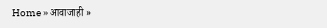Home » आवाजाही »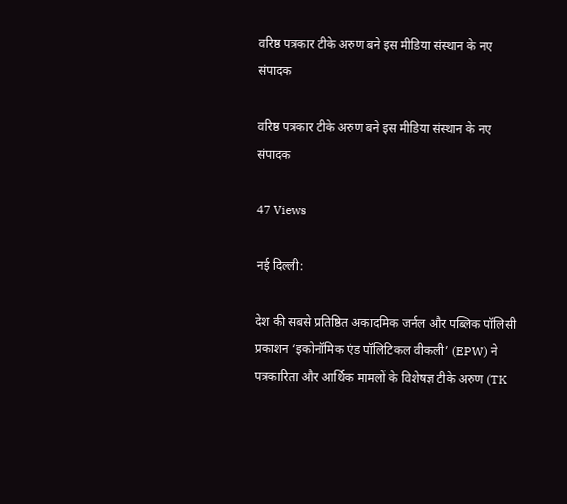वरिष्ठ पत्रकार टीके अरुण बने इस मीडिया संस्थान के नए संपादक

वरिष्ठ पत्रकार टीके अरुण बने इस मीडिया संस्थान के नए संपादक

47 Views

नई दिल्ली:

देश की सबसे प्रतिष्ठित अकादमिक जर्नल और पब्लिक पॉलिसी प्रकाशन ‘इकोनॉमिक एंड पॉलिटिकल वीकली’ (EPW) ने पत्रकारिता और आर्थिक मामलों के विशेषज्ञ टीके अरुण (TK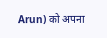Arun) को अपना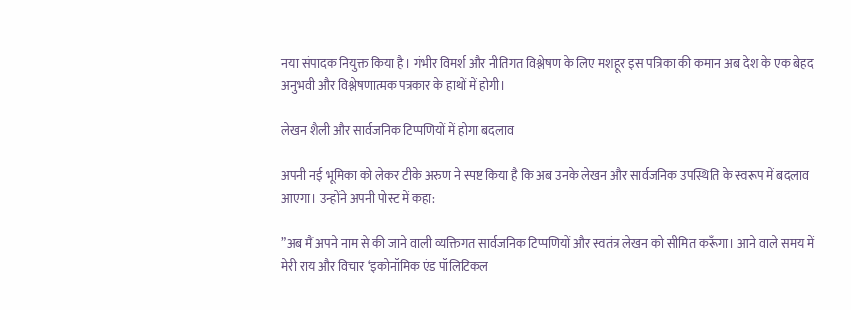नया संपादक नियुक्त किया है। गंभीर विमर्श और नीतिगत विश्लेषण के लिए मशहूर इस पत्रिका की कमान अब देश के एक बेहद अनुभवी और विश्लेषणात्मक पत्रकार के हाथों में होगी।

लेखन शैली और सार्वजनिक टिप्पणियों में होगा बदलाव

अपनी नई भूमिका को लेकर टीके अरुण ने स्पष्ट किया है कि अब उनके लेखन और सार्वजनिक उपस्थिति के स्वरूप में बदलाव आएगा। उन्होंने अपनी पोस्ट में कहा:

”अब मैं अपने नाम से की जाने वाली व्यक्तिगत सार्वजनिक टिप्पणियों और स्वतंत्र लेखन को सीमित करूँगा। आने वाले समय में मेरी राय और विचार ‘इकोनॉमिक एंड पॉलिटिकल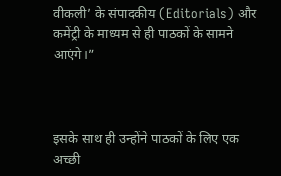वीकली’ के संपादकीय (Editorials) और कमेंट्री के माध्यम से ही पाठकों के सामने आएंगे।”



इसके साथ ही उन्होंने पाठकों के लिए एक अच्छी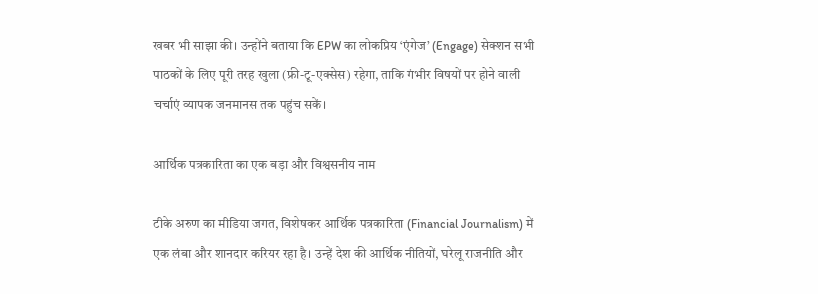खबर भी साझा की। उन्होंने बताया कि EPW का लोकप्रिय ‘एंगेज’ (Engage) सेक्शन सभी पाठकों के लिए पूरी तरह खुला (फ्री-टू-एक्सेस) रहेगा, ताकि गंभीर विषयों पर होने वाली चर्चाएं व्यापक जनमानस तक पहुंच सकें।

आर्थिक पत्रकारिता का एक बड़ा और विश्वसनीय नाम

टीके अरुण का मीडिया जगत, विशेषकर आर्थिक पत्रकारिता (Financial Journalism) में एक लंबा और शानदार करियर रहा है। उन्हें देश की आर्थिक नीतियों, घरेलू राजनीति और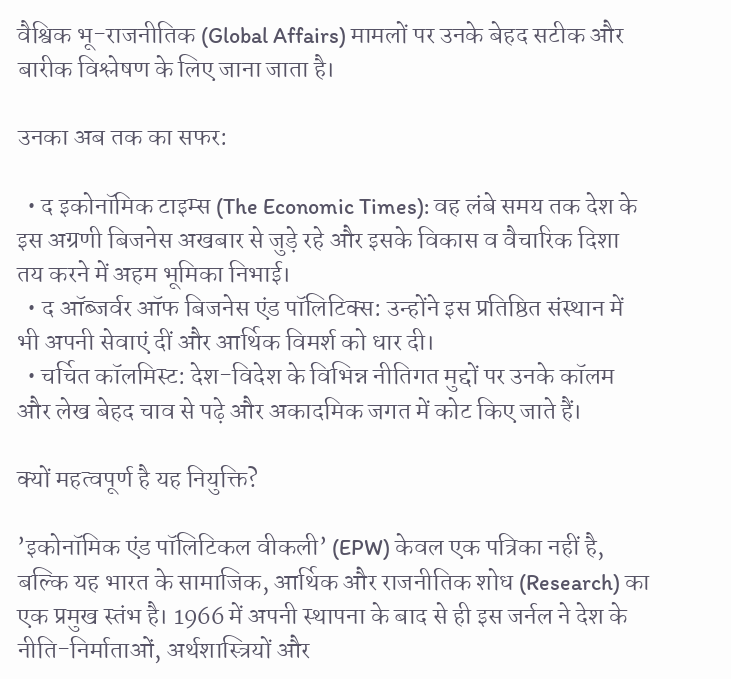वैश्विक भू-राजनीतिक (Global Affairs) मामलों पर उनके बेहद सटीक और बारीक विश्लेषण के लिए जाना जाता है।

उनका अब तक का सफर:

  • द इकोनॉमिक टाइम्स (The Economic Times): वह लंबे समय तक देश के इस अग्रणी बिजनेस अखबार से जुड़े रहे और इसके विकास व वैचारिक दिशा तय करने में अहम भूमिका निभाई।
  • द ऑब्जर्वर ऑफ बिजनेस एंड पॉलिटिक्स: उन्होंने इस प्रतिष्ठित संस्थान में भी अपनी सेवाएं दीं और आर्थिक विमर्श को धार दी।
  • चर्चित कॉलमिस्ट: देश-विदेश के विभिन्न नीतिगत मुद्दों पर उनके कॉलम और लेख बेहद चाव से पढ़े और अकादमिक जगत में कोट किए जाते हैं।

क्यों महत्वपूर्ण है यह नियुक्ति?

’इकोनॉमिक एंड पॉलिटिकल वीकली’ (EPW) केवल एक पत्रिका नहीं है, बल्कि यह भारत के सामाजिक, आर्थिक और राजनीतिक शोध (Research) का एक प्रमुख स्तंभ है। 1966 में अपनी स्थापना के बाद से ही इस जर्नल ने देश के नीति-निर्माताओं, अर्थशास्त्रियों और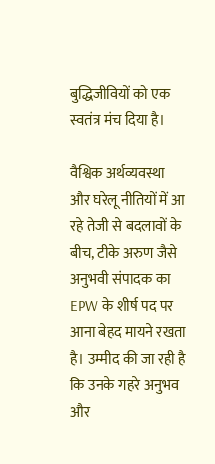बुद्धिजीवियों को एक स्वतंत्र मंच दिया है।

वैश्विक अर्थव्यवस्था और घरेलू नीतियों में आ रहे तेजी से बदलावों के बीच, टीके अरुण जैसे अनुभवी संपादक का EPW के शीर्ष पद पर आना बेहद मायने रखता है। उम्मीद की जा रही है कि उनके गहरे अनुभव और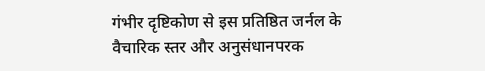गंभीर दृष्टिकोण से इस प्रतिष्ठित जर्नल के वैचारिक स्तर और अनुसंधानपरक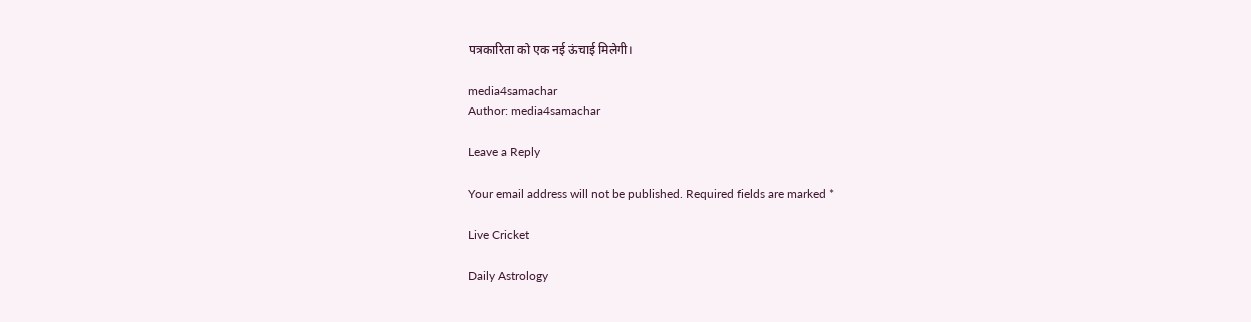पत्रकारिता को एक नई ऊंचाई मिलेगी।

media4samachar
Author: media4samachar

Leave a Reply

Your email address will not be published. Required fields are marked *

Live Cricket

Daily Astrology